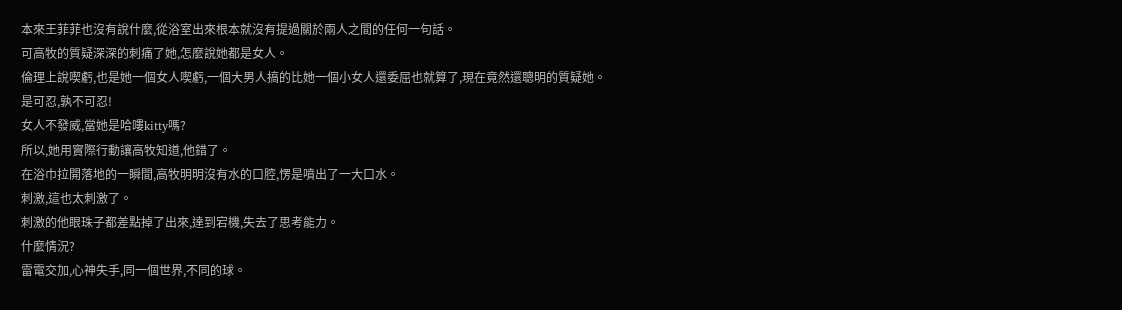本來王菲菲也沒有說什麼,從浴室出來根本就沒有提過關於兩人之間的任何一句話。
可高牧的質疑深深的刺痛了她,怎麼說她都是女人。
倫理上說喫虧,也是她一個女人喫虧,一個大男人搞的比她一個小女人還委屈也就算了,現在竟然還聰明的質疑她。
是可忍,孰不可忍!
女人不發威,當她是哈嘍kitty嗎?
所以,她用實際行動讓高牧知道,他錯了。
在浴巾拉開落地的一瞬間,高牧明明沒有水的口腔,愣是噴出了一大口水。
刺激,這也太刺激了。
刺激的他眼珠子都差點掉了出來,達到宕機,失去了思考能力。
什麼情況?
雷電交加,心神失手,同一個世界,不同的球。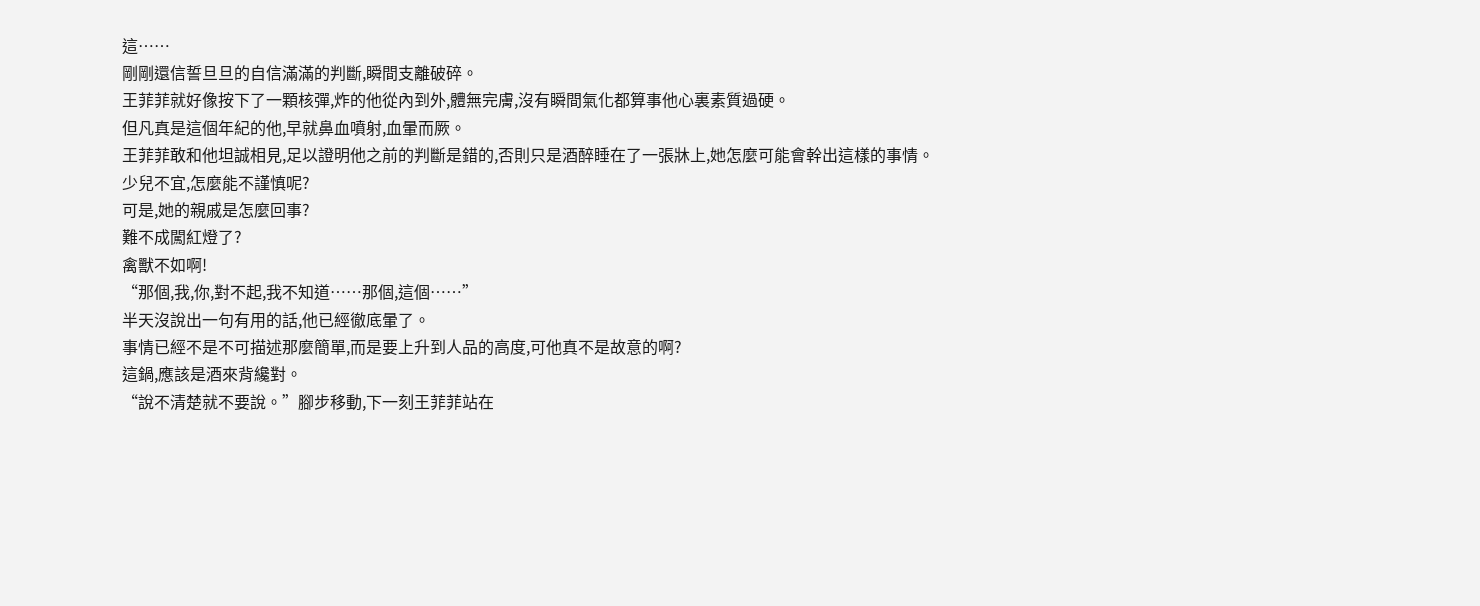這……
剛剛還信誓旦旦的自信滿滿的判斷,瞬間支離破碎。
王菲菲就好像按下了一顆核彈,炸的他從內到外,體無完膚,沒有瞬間氣化都算事他心裏素質過硬。
但凡真是這個年紀的他,早就鼻血噴射,血暈而厥。
王菲菲敢和他坦誠相見,足以證明他之前的判斷是錯的,否則只是酒醉睡在了一張牀上,她怎麼可能會幹出這樣的事情。
少兒不宜,怎麼能不謹慎呢?
可是,她的親戚是怎麼回事?
難不成闖紅燈了?
禽獸不如啊!
“那個,我,你,對不起,我不知道……那個,這個……”
半天沒說出一句有用的話,他已經徹底暈了。
事情已經不是不可描述那麼簡單,而是要上升到人品的高度,可他真不是故意的啊?
這鍋,應該是酒來背纔對。
“說不清楚就不要說。”腳步移動,下一刻王菲菲站在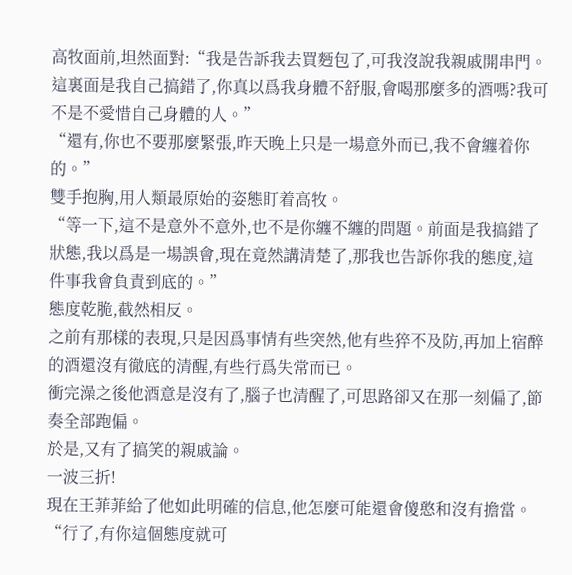高牧面前,坦然面對:“我是告訴我去買麪包了,可我沒說我親戚開串門。這裏面是我自己搞錯了,你真以爲我身體不舒服,會喝那麼多的酒嗎?我可不是不愛惜自己身體的人。”
“還有,你也不要那麼緊張,昨天晚上只是一場意外而已,我不會纏着你的。”
雙手抱胸,用人類最原始的姿態盯着高牧。
“等一下,這不是意外不意外,也不是你纏不纏的問題。前面是我搞錯了狀態,我以爲是一場誤會,現在竟然講清楚了,那我也告訴你我的態度,這件事我會負責到底的。”
態度乾脆,截然相反。
之前有那樣的表現,只是因爲事情有些突然,他有些猝不及防,再加上宿醉的酒還沒有徹底的清醒,有些行爲失常而已。
衝完澡之後他酒意是沒有了,腦子也清醒了,可思路卻又在那一刻偏了,節奏全部跑偏。
於是,又有了搞笑的親戚論。
一波三折!
現在王菲菲給了他如此明確的信息,他怎麼可能還會傻憨和沒有擔當。
“行了,有你這個態度就可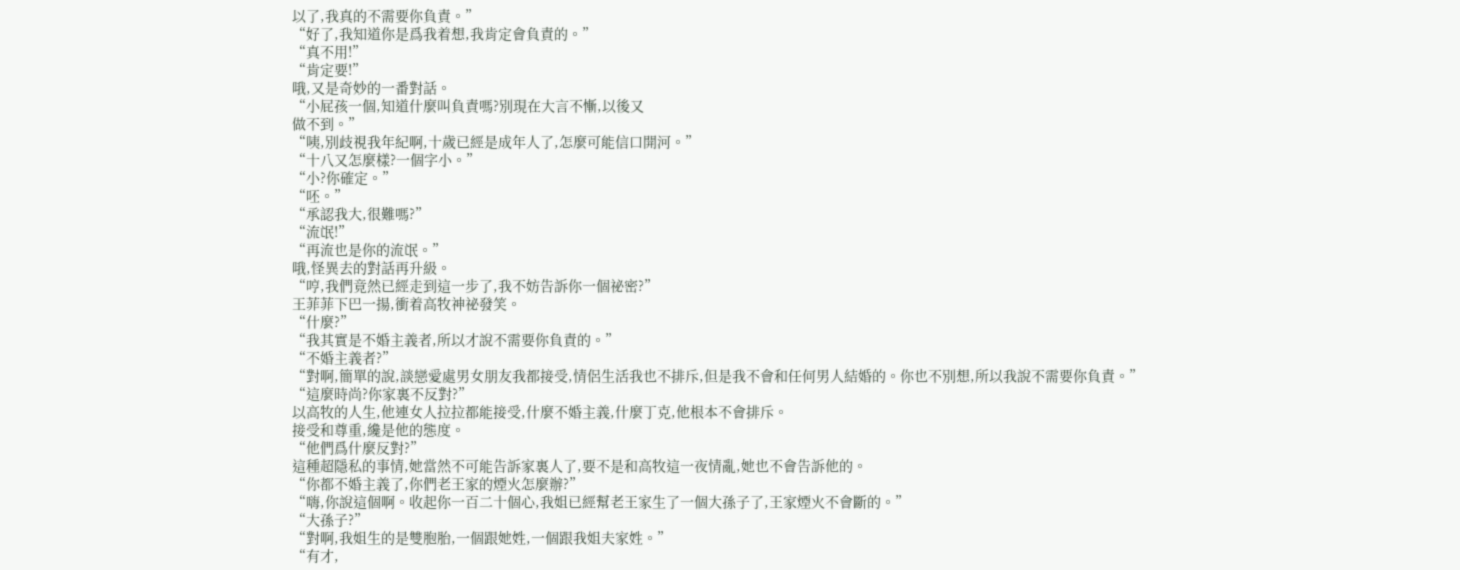以了,我真的不需要你負責。”
“好了,我知道你是爲我着想,我肯定會負責的。”
“真不用!”
“肯定要!”
哦,又是奇妙的一番對話。
“小屁孩一個,知道什麼叫負責嗎?別現在大言不慚,以後又
做不到。”
“咦,別歧視我年紀啊,十歲已經是成年人了,怎麼可能信口開河。”
“十八又怎麼樣?一個字小。”
“小?你確定。”
“呸。”
“承認我大,很難嗎?”
“流氓!”
“再流也是你的流氓。”
哦,怪異去的對話再升級。
“哼,我們竟然已經走到這一步了,我不妨告訴你一個祕密?”
王菲菲下巴一揚,衝着高牧神祕發笑。
“什麼?”
“我其實是不婚主義者,所以才說不需要你負責的。”
“不婚主義者?”
“對啊,簡單的說,談戀愛處男女朋友我都接受,情侶生活我也不排斥,但是我不會和任何男人結婚的。你也不別想,所以我說不需要你負責。”
“這麼時尚?你家裏不反對?”
以高牧的人生,他連女人拉拉都能接受,什麼不婚主義,什麼丁克,他根本不會排斥。
接受和尊重,纔是他的態度。
“他們爲什麼反對?”
這種超隱私的事情,她當然不可能告訴家裏人了,要不是和高牧這一夜情亂,她也不會告訴他的。
“你都不婚主義了,你們老王家的煙火怎麼辦?”
“嗨,你說這個啊。收起你一百二十個心,我姐已經幫老王家生了一個大孫子了,王家煙火不會斷的。”
“大孫子?”
“對啊,我姐生的是雙胞胎,一個跟她姓,一個跟我姐夫家姓。”
“有才,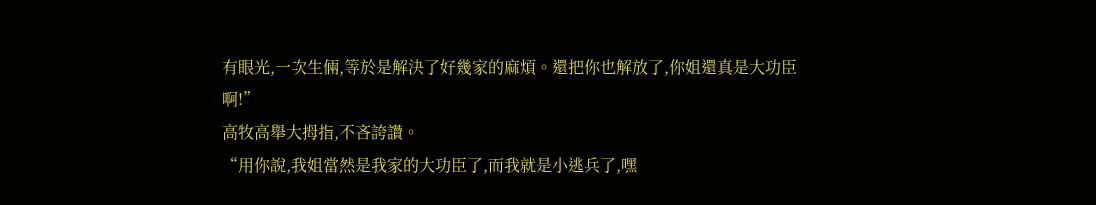有眼光,一次生倆,等於是解決了好幾家的麻煩。還把你也解放了,你姐還真是大功臣啊!”
高牧高舉大拇指,不吝誇讚。
“用你說,我姐當然是我家的大功臣了,而我就是小逃兵了,嘿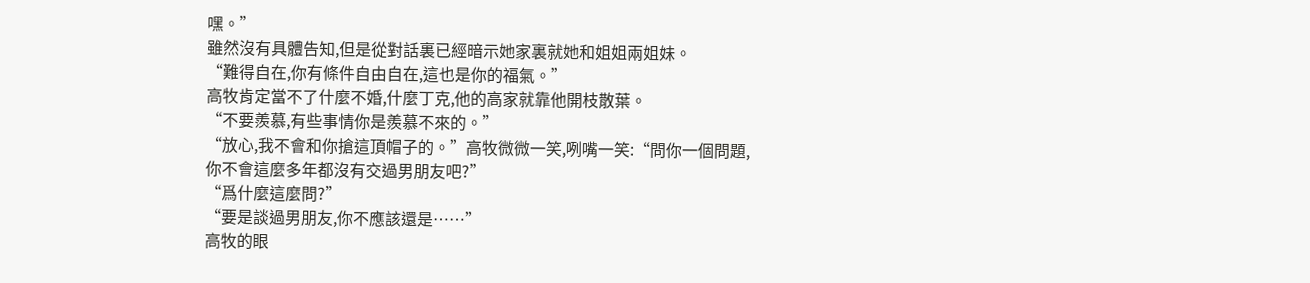嘿。”
雖然沒有具體告知,但是從對話裏已經暗示她家裏就她和姐姐兩姐妹。
“難得自在,你有條件自由自在,這也是你的福氣。”
高牧肯定當不了什麼不婚,什麼丁克,他的高家就靠他開枝散葉。
“不要羨慕,有些事情你是羨慕不來的。”
“放心,我不會和你搶這頂帽子的。”高牧微微一笑,咧嘴一笑:“問你一個問題,你不會這麼多年都沒有交過男朋友吧?”
“爲什麼這麼問?”
“要是談過男朋友,你不應該還是……”
高牧的眼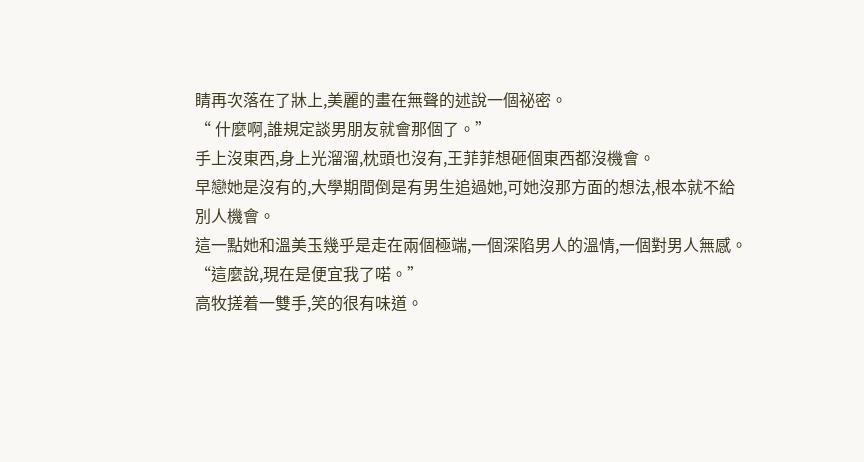睛再次落在了牀上,美麗的畫在無聲的述說一個祕密。
“ 什麼啊,誰規定談男朋友就會那個了。”
手上沒東西,身上光溜溜,枕頭也沒有,王菲菲想砸個東西都沒機會。
早戀她是沒有的,大學期間倒是有男生追過她,可她沒那方面的想法,根本就不給別人機會。
這一點她和溫美玉幾乎是走在兩個極端,一個深陷男人的溫情,一個對男人無感。
“這麼說,現在是便宜我了喏。”
高牧搓着一雙手,笑的很有味道。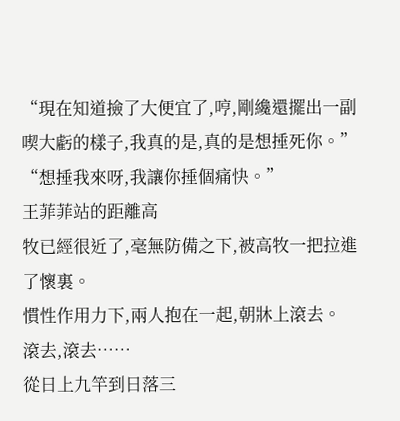“現在知道撿了大便宜了,哼,剛纔還擺出一副喫大虧的樣子,我真的是,真的是想捶死你。”
“想捶我來呀,我讓你捶個痛快。”
王菲菲站的距離高
牧已經很近了,毫無防備之下,被高牧一把拉進了懷裏。
慣性作用力下,兩人抱在一起,朝牀上滾去。
滾去,滾去……
從日上九竿到日落三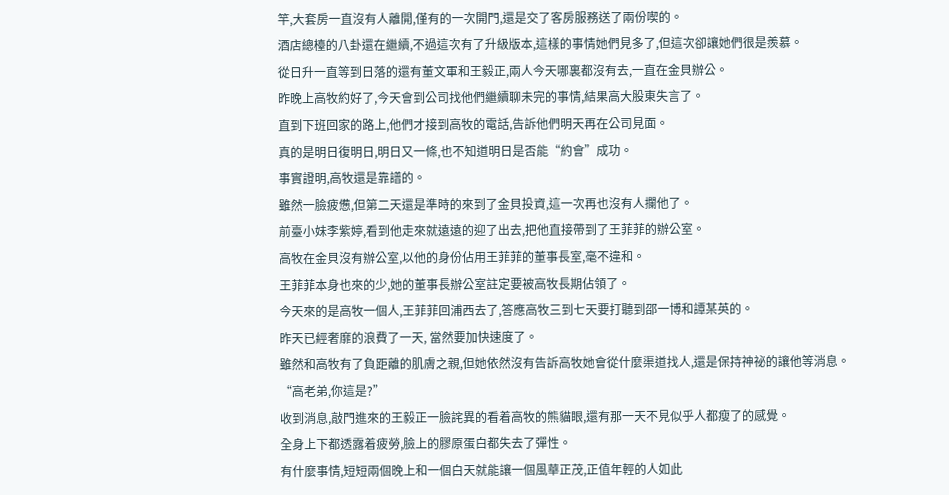竿,大套房一直沒有人離開,僅有的一次開門,還是交了客房服務送了兩份喫的。
酒店總檯的八卦還在繼續,不過這次有了升級版本,這樣的事情她們見多了,但這次卻讓她們很是羨慕。
從日升一直等到日落的還有董文軍和王毅正,兩人今天哪裏都沒有去,一直在金貝辦公。
昨晚上高牧約好了,今天會到公司找他們繼續聊未完的事情,結果高大股東失言了。
直到下班回家的路上,他們才接到高牧的電話,告訴他們明天再在公司見面。
真的是明日復明日,明日又一條,也不知道明日是否能“約會”成功。
事實證明,高牧還是靠譜的。
雖然一臉疲憊,但第二天還是準時的來到了金貝投資,這一次再也沒有人攔他了。
前臺小妹李紫婷,看到他走來就遠遠的迎了出去,把他直接帶到了王菲菲的辦公室。
高牧在金貝沒有辦公室,以他的身份佔用王菲菲的董事長室,毫不違和。
王菲菲本身也來的少,她的董事長辦公室註定要被高牧長期佔領了。
今天來的是高牧一個人,王菲菲回浦西去了,答應高牧三到七天要打聽到邵一博和譚某英的。
昨天已經奢靡的浪費了一天, 當然要加快速度了。
雖然和高牧有了負距離的肌膚之親,但她依然沒有告訴高牧她會從什麼渠道找人,還是保持神祕的讓他等消息。
“高老弟,你這是?”
收到消息,敲門進來的王毅正一臉詫異的看着高牧的熊貓眼,還有那一天不見似乎人都瘦了的感覺。
全身上下都透露着疲勞,臉上的膠原蛋白都失去了彈性。
有什麼事情,短短兩個晚上和一個白天就能讓一個風華正茂,正值年輕的人如此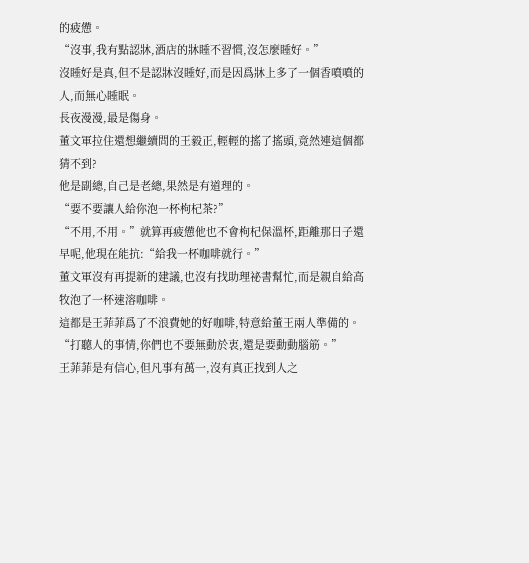的疲憊。
“沒事,我有點認牀,酒店的牀睡不習慣,沒怎麼睡好。”
沒睡好是真,但不是認牀沒睡好,而是因爲牀上多了一個香噴噴的人,而無心睡眠。
長夜漫漫,最是傷身。
董文軍拉住還想繼續問的王毅正,輕輕的搖了搖頭,竟然連這個都猜不到?
他是副總,自己是老總,果然是有道理的。
“要不要讓人給你泡一杯枸杞茶?”
“不用,不用。”就算再疲憊他也不會枸杞保溫杯,距離那日子還早呢,他現在能抗:“給我一杯咖啡就行。”
董文軍沒有再提新的建議,也沒有找助理祕書幫忙,而是親自給高牧泡了一杯速溶咖啡。
這都是王菲菲爲了不浪費她的好咖啡,特意給董王兩人準備的。
“打聽人的事情,你們也不要無動於衷,還是要動動腦筋。”
王菲菲是有信心,但凡事有萬一,沒有真正找到人之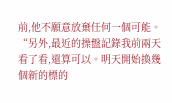前,他不願意放棄任何一個可能。
“另外,最近的操盤記錄我前兩天看了看,還算可以。明天開始換幾個新的標的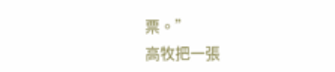票。”
高牧把一張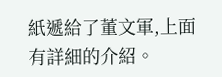紙遞給了董文軍,上面有詳細的介紹。